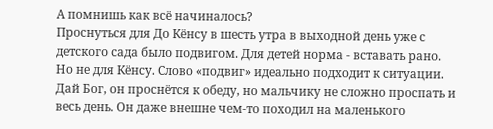А помнишь как всё начиналось?
Проснуться для До Кёнсу в шесть утра в выходной день уже с детского сада было подвигом. Для детей норма - вставать рано. Но не для Кёнсу. Слово «подвиг» идеально подходит к ситуации. Дай Бог, он проснётся к обеду, но мальчику не сложно проспать и весь день. Он даже внешне чем-то походил на маленького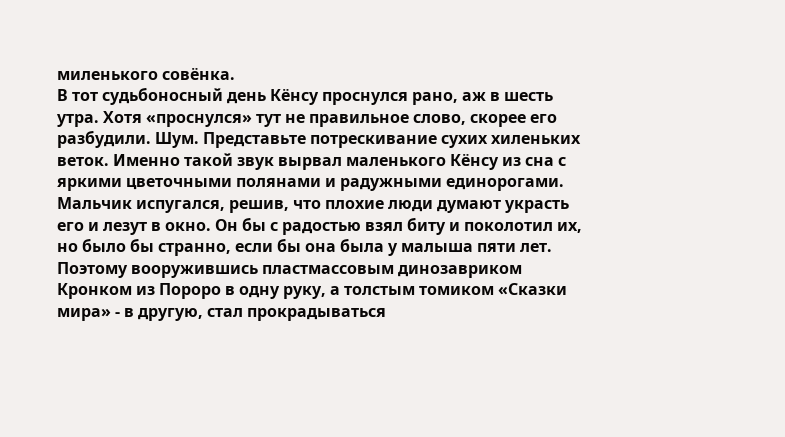миленького совёнка.
В тот судьбоносный день Кёнсу проснулся рано, аж в шесть утра. Хотя «проснулся» тут не правильное слово, скорее его разбудили. Шум. Представьте потрескивание сухих хиленьких веток. Именно такой звук вырвал маленького Кёнсу из сна с яркими цветочными полянами и радужными единорогами. Мальчик испугался, решив, что плохие люди думают украсть его и лезут в окно. Он бы с радостью взял биту и поколотил их, но было бы странно, если бы она была у малыша пяти лет. Поэтому вооружившись пластмассовым динозавриком Кронком из Пороро в одну руку, а толстым томиком «Сказки мира» - в другую, стал прокрадываться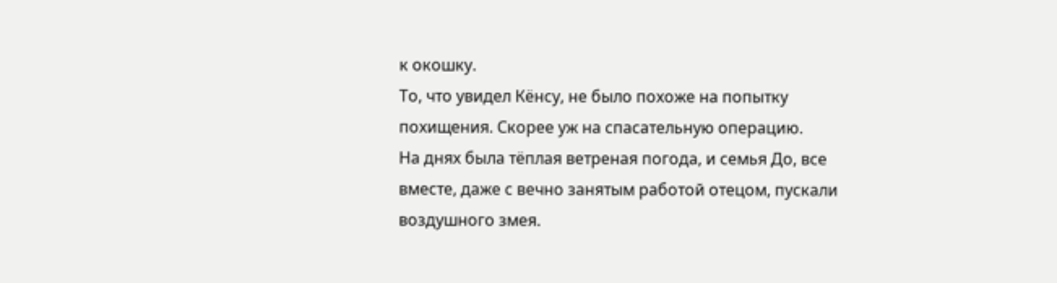к окошку.
То, что увидел Кёнсу, не было похоже на попытку похищения. Скорее уж на спасательную операцию.
На днях была тёплая ветреная погода, и семья До, все вместе, даже с вечно занятым работой отецом, пускали воздушного змея.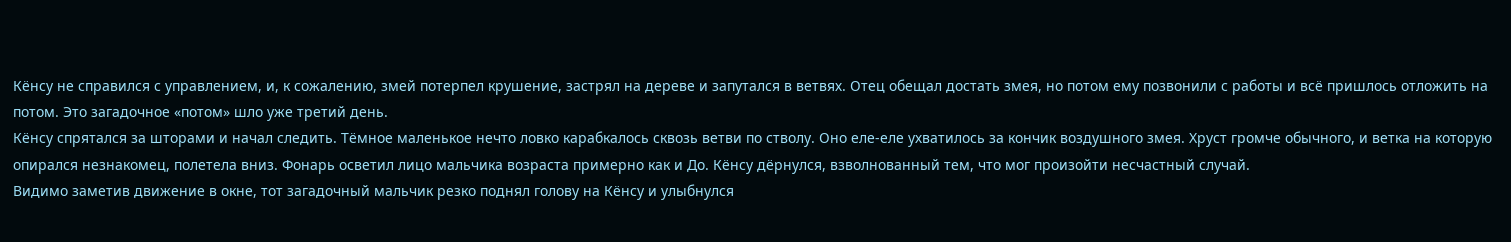Кёнсу не справился с управлением, и, к сожалению, змей потерпел крушение, застрял на дереве и запутался в ветвях. Отец обещал достать змея, но потом ему позвонили с работы и всё пришлось отложить на потом. Это загадочное «потом» шло уже третий день.
Кёнсу спрятался за шторами и начал следить. Тёмное маленькое нечто ловко карабкалось сквозь ветви по стволу. Оно еле-еле ухватилось за кончик воздушного змея. Хруст громче обычного, и ветка на которую опирался незнакомец, полетела вниз. Фонарь осветил лицо мальчика возраста примерно как и До. Кёнсу дёрнулся, взволнованный тем, что мог произойти несчастный случай.
Видимо заметив движение в окне, тот загадочный мальчик резко поднял голову на Кёнсу и улыбнулся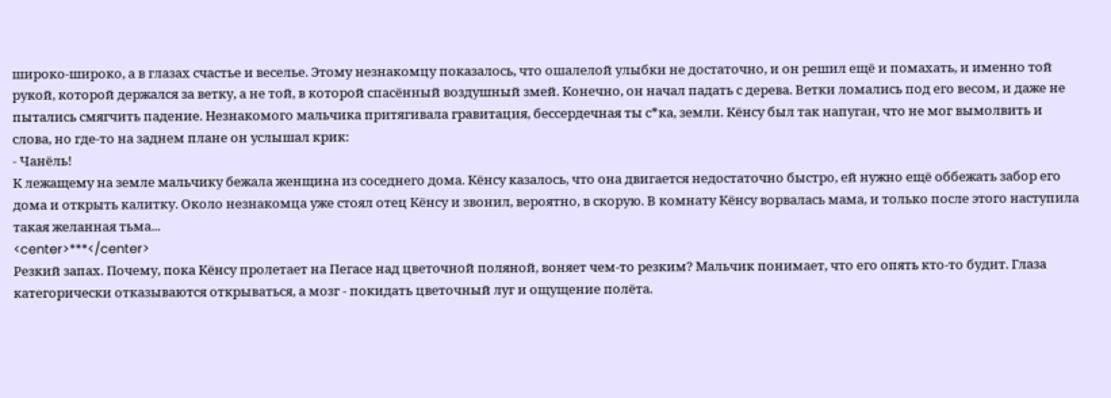широко-широко, а в глазах счастье и веселье. Этому незнакомцу показалось, что ошалелой улыбки не достаточно, и он решил ещё и помахать, и именно той рукой, которой держался за ветку, а не той, в которой спасённый воздушный змей. Конечно, он начал падать с дерева. Ветки ломались под его весом, и даже не пытались смягчить падение. Незнакомого мальчика притягивала гравитация, бессердечная ты с*ка, земли. Кёнсу был так напуган, что не мог вымолвить и слова, но где-то на заднем плане он услышал крик:
- Чанёль!
К лежащему на земле мальчику бежала женщина из соседнего дома. Кёнсу казалось, что она двигается недостаточно быстро, ей нужно ещё оббежать забор его дома и открыть калитку. Около незнакомца уже стоял отец Кёнсу и звонил, вероятно, в скорую. В комнату Кёнсу ворвалась мама, и только после этого наступила такая желанная тьма...
<center>***</center>
Резкий запах. Почему, пока Кёнсу пролетает на Пегасе над цветочной поляной, воняет чем-то резким? Мальчик понимает, что его опять кто-то будит. Глаза категорически отказываются открываться, а мозг - покидать цветочный луг и ощущение полёта.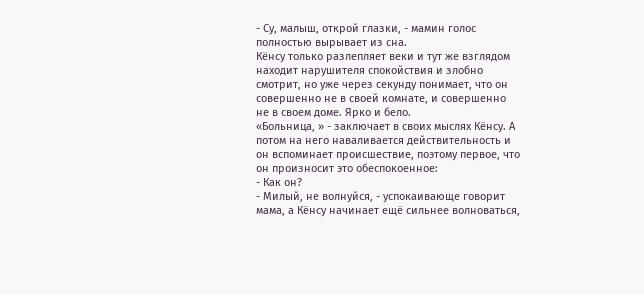- Су, малыш, открой глазки, - мамин голос полностью вырывает из сна.
Кёнсу только разлепляет веки и тут же взглядом находит нарушителя спокойствия и злобно смотрит, но уже через секунду понимает, что он совершенно не в своей комнате, и совершенно не в своем доме. Ярко и бело.
«Больница, » - заключает в своих мыслях Кёнсу. А потом на него наваливается действительность и он вспоминает происшествие, поэтому первое, что он произносит это обеспокоенное:
- Как он?
- Милый, не волнуйся, - успокаивающе говорит мама, а Кёнсу начинает ещё сильнее волноваться,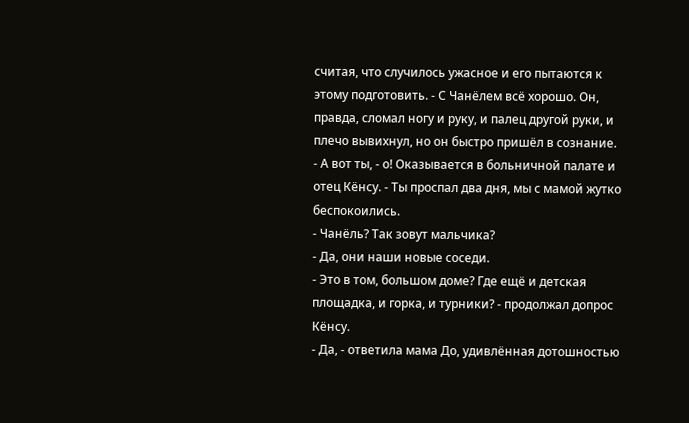считая, что случилось ужасное и его пытаются к этому подготовить. - С Чанёлем всё хорошо. Он, правда, сломал ногу и руку, и палец другой руки, и плечо вывихнул, но он быстро пришёл в сознание.
- А вот ты, - о! Оказывается в больничной палате и отец Кёнсу. - Ты проспал два дня, мы с мамой жутко беспокоились.
- Чанёль? Так зовут мальчика?
- Да, они наши новые соседи.
- Это в том, большом доме? Где ещё и детская площадка, и горка, и турники? - продолжал допрос Кёнсу.
- Да, - ответила мама До, удивлённая дотошностью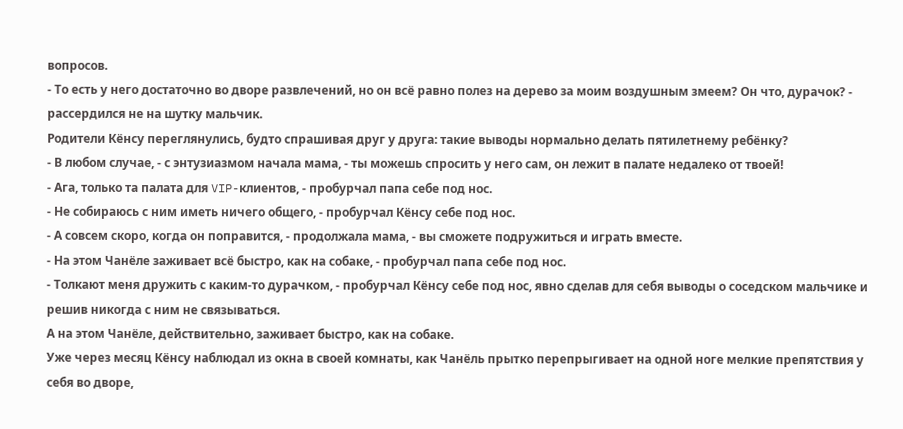вопросов.
- То есть у него достаточно во дворе развлечений, но он всё равно полез на дерево за моим воздушным змеем? Он что, дурачок? - рассердился не на шутку мальчик.
Родители Кёнсу переглянулись, будто спрашивая друг у друга: такие выводы нормально делать пятилетнему ребёнку?
- В любом случае, - с энтузиазмом начала мама, - ты можешь спросить у него сам, он лежит в палате недалеко от твоей!
- Ага, только та палата для VIP-клиентов, - пробурчал папа себе под нос.
- Не собираюсь с ним иметь ничего общего, - пробурчал Кёнсу себе под нос.
- А совсем скоро, когда он поправится, - продолжала мама, - вы сможете подружиться и играть вместе.
- На этом Чанёле заживает всё быстро, как на собаке, - пробурчал папа себе под нос.
- Толкают меня дружить с каким-то дурачком, - пробурчал Кёнсу себе под нос, явно сделав для себя выводы о соседском мальчике и решив никогда с ним не связываться.
А на этом Чанёле, действительно, заживает быстро, как на собаке.
Уже через месяц Кёнсу наблюдал из окна в своей комнаты, как Чанёль прытко перепрыгивает на одной ноге мелкие препятствия у себя во дворе,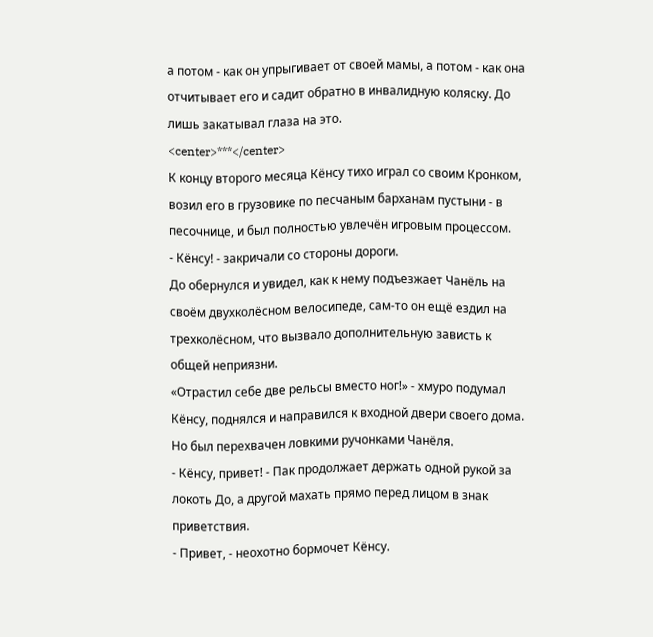а потом - как он упрыгивает от своей мамы, а потом - как она отчитывает его и садит обратно в инвалидную коляску. До лишь закатывал глаза на это.
<center>***</center>
К концу второго месяца Кёнсу тихо играл со своим Кронком, возил его в грузовике по песчаным барханам пустыни - в песочнице, и был полностью увлечён игровым процессом.
- Кёнсу! - закричали со стороны дороги.
До обернулся и увидел, как к нему подъезжает Чанёль на своём двухколёсном велосипеде, сам-то он ещё ездил на трехколёсном, что вызвало дополнительную зависть к общей неприязни.
«Отрастил себе две рельсы вместо ног!» - хмуро подумал Кёнсу, поднялся и направился к входной двери своего дома. Но был перехвачен ловкими ручонками Чанёля.
- Кёнсу, привет! - Пак продолжает держать одной рукой за локоть До, а другой махать прямо перед лицом в знак приветствия.
- Привет, - неохотно бормочет Кёнсу.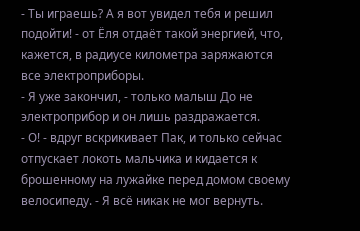- Ты играешь? А я вот увидел тебя и решил подойти! - от Ёля отдаёт такой энергией, что, кажется, в радиусе километра заряжаются все электроприборы.
- Я уже закончил, - только малыш До не электроприбор и он лишь раздражается.
- О! - вдруг вскрикивает Пак, и только сейчас отпускает локоть мальчика и кидается к брошенному на лужайке перед домом своему велосипеду. - Я всё никак не мог вернуть.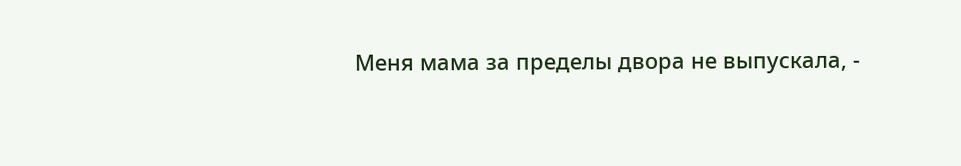Меня мама за пределы двора не выпускала, -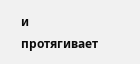и протягивает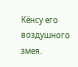Кёнсу его воздушного змея.